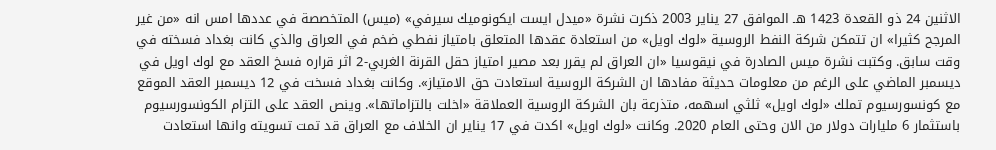الاثنين 24 ذو القعدة 1423 هـ الموافق 27 يناير 2003 ذكرت نشرة «ميدل ايست ايكونوميك سيرفي» (ميس) المتخصصة في عددها امس انه «من غير المرجح كثيرا» ان تتمكن شركة النفط الروسية «لوك اويل» من استعادة عقدها المتعلق بامتياز نفطي ضخم في العراق والذي كانت بغداد فسخته في وقت سابق. وكتبت نشرة ميس الصادرة في نيقوسيا «ان العراق لم يقرر بعد مصير امتياز حقل القرنة الغربي-2 اثر قراره فسخ العقد مع لوك اويل في ديسمبر الماضي على الرغم من معلومات حديثة مفادها ان الشركة الروسية استعادت حق الامتياز». وكانت بغداد فسخت في 12 ديسمبر العقد الموقع مع كونسورسيوم تملك «لوك اويل» ثلثي اسهمه، متذرعة بان الشركة الروسية العملاقة «اخلت بالتزاماتها». وينص العقد على التزام الكونسورسيوم باستثمار 6 مليارات دولار من الان وحتى العام 2020. وكانت «لوك اويل» اكدت في 17 يناير ان الخلاف مع العراق قد تمت تسويته وانها استعادت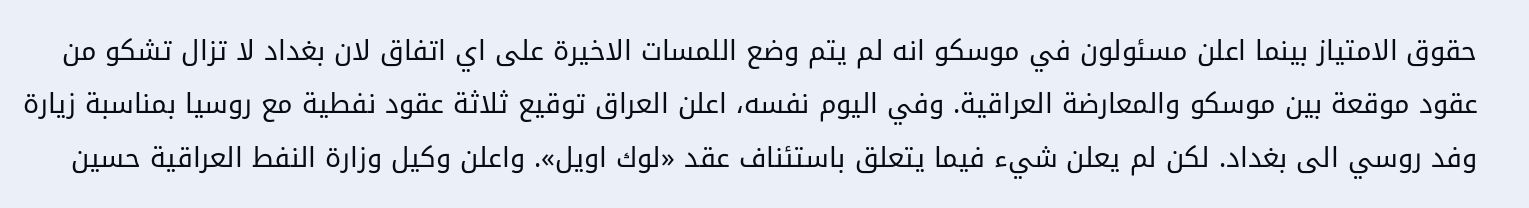حقوق الامتياز بينما اعلن مسئولون في موسكو انه لم يتم وضع اللمسات الاخيرة على اي اتفاق لان بغداد لا تزال تشكو من عقود موقعة بين موسكو والمعارضة العراقية. وفي اليوم نفسه، اعلن العراق توقيع ثلاثة عقود نفطية مع روسيا بمناسبة زيارة وفد روسي الى بغداد. لكن لم يعلن شيء فيما يتعلق باستئناف عقد «لوك اويل». واعلن وكيل وزارة النفط العراقية حسين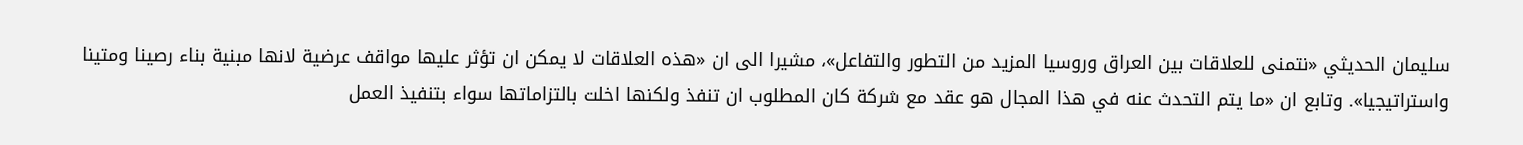سليمان الحديثي «نتمنى للعلاقات بين العراق وروسيا المزيد من التطور والتفاعل»، مشيرا الى ان «هذه العلاقات لا يمكن ان تؤثر عليها مواقف عرضية لانها مبنية بناء رصينا ومتينا واستراتيجيا». وتابع ان «ما يتم التحدث عنه في هذا المجال هو عقد مع شركة كان المطلوب ان تنفذ ولكنها اخلت بالتزاماتها سواء بتنفيذ العمل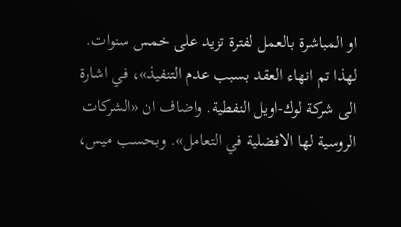او المباشرة بالعمل لفترة تزيد على خمس سنوات. لهذا تم انهاء العقد بسبب عدم التنفيذ»، في اشارة الى شركة لوك-اويل النفطية. واضاف ان «الشركات الروسية لها الافضلية في التعامل». وبحسب ميس،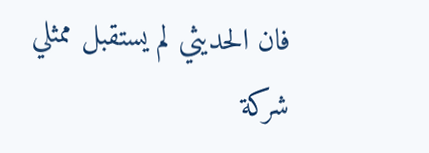فان الحديثي لم يستقبل ممثلي شركة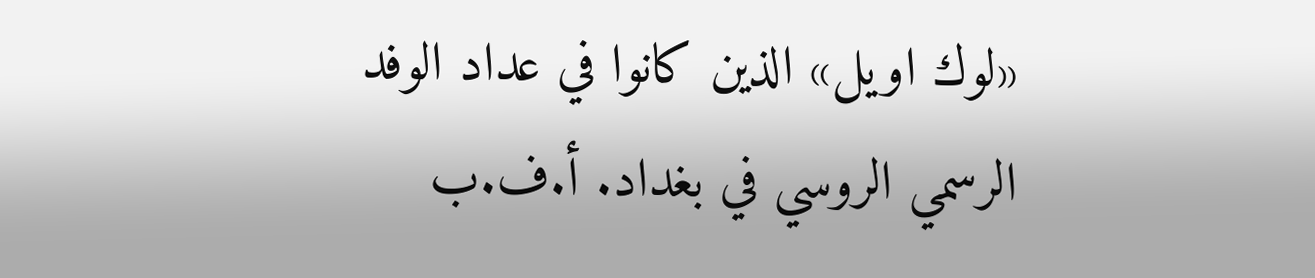«لوك اويل» الذين كانوا في عداد الوفد الرسمي الروسي في بغداد. أ.ف.ب